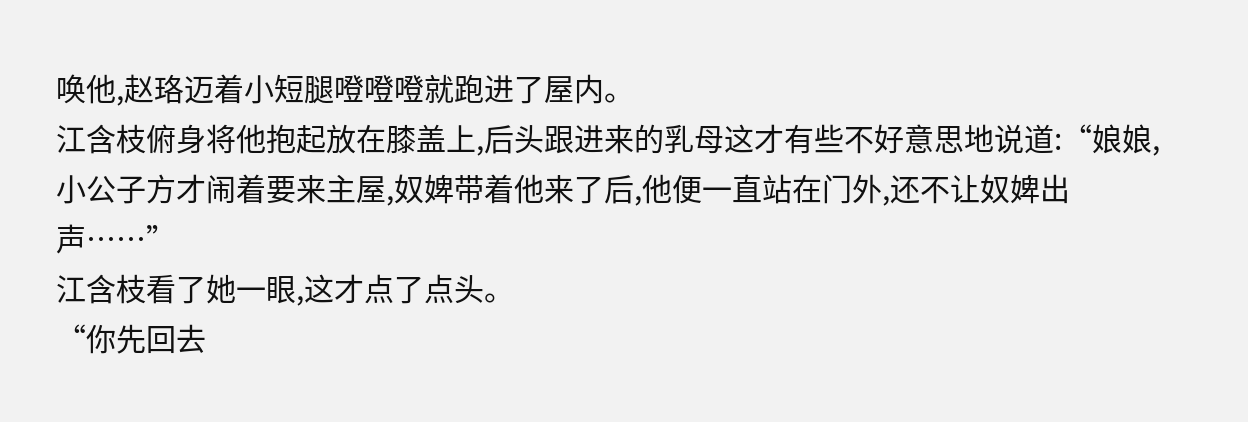唤他,赵珞迈着小短腿噔噔噔就跑进了屋内。
江含枝俯身将他抱起放在膝盖上,后头跟进来的乳母这才有些不好意思地说道:“娘娘,小公子方才闹着要来主屋,奴婢带着他来了后,他便一直站在门外,还不让奴婢出声……”
江含枝看了她一眼,这才点了点头。
“你先回去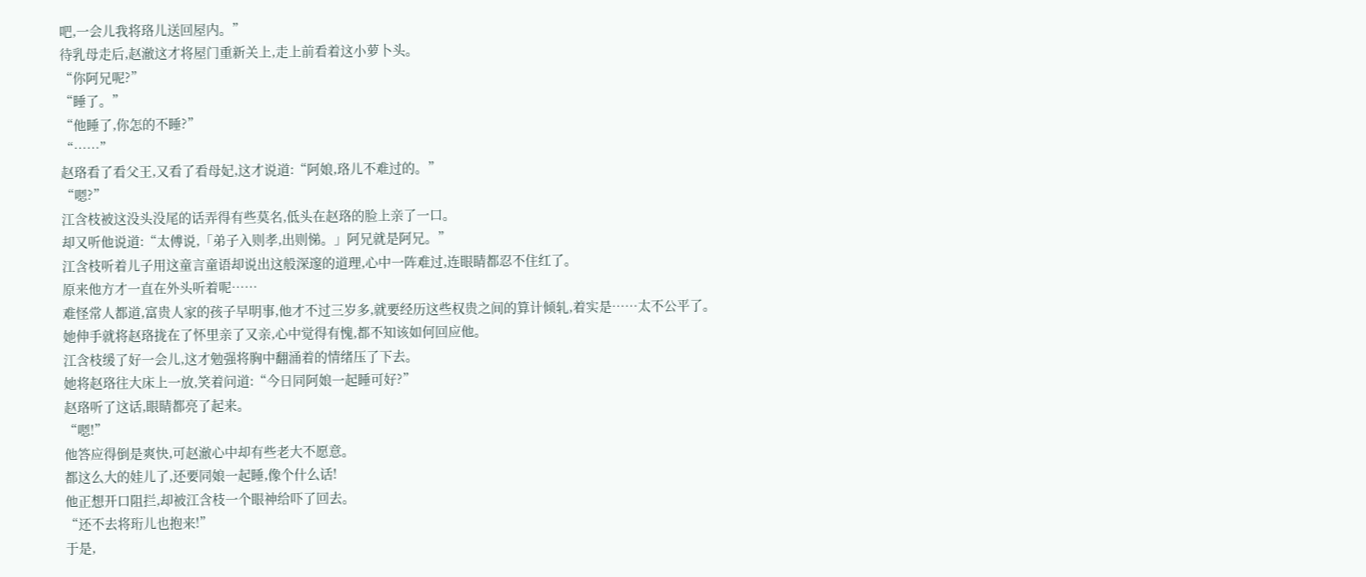吧,一会儿我将珞儿送回屋内。”
待乳母走后,赵澈这才将屋门重新关上,走上前看着这小萝卜头。
“你阿兄呢?”
“睡了。”
“他睡了,你怎的不睡?”
“……”
赵珞看了看父王,又看了看母妃,这才说道:“阿娘,珞儿不难过的。”
“嗯?”
江含枝被这没头没尾的话弄得有些莫名,低头在赵珞的脸上亲了一口。
却又听他说道:“太傅说,「弟子入则孝,出则悌。」阿兄就是阿兄。”
江含枝听着儿子用这童言童语却说出这般深邃的道理,心中一阵难过,连眼睛都忍不住红了。
原来他方才一直在外头听着呢……
难怪常人都道,富贵人家的孩子早明事,他才不过三岁多,就要经历这些权贵之间的算计倾轧,着实是……太不公平了。
她伸手就将赵珞拢在了怀里亲了又亲,心中觉得有愧,都不知该如何回应他。
江含枝缓了好一会儿,这才勉强将胸中翻涌着的情绪压了下去。
她将赵珞往大床上一放,笑着问道:“今日同阿娘一起睡可好?”
赵珞听了这话,眼睛都亮了起来。
“嗯!”
他答应得倒是爽快,可赵澈心中却有些老大不愿意。
都这么大的娃儿了,还要同娘一起睡,像个什么话!
他正想开口阻拦,却被江含枝一个眼神给吓了回去。
“还不去将珩儿也抱来!”
于是,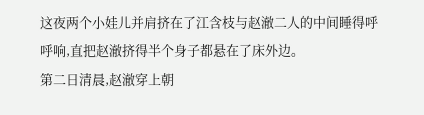这夜两个小娃儿并肩挤在了江含枝与赵澈二人的中间睡得呼呼响,直把赵澈挤得半个身子都悬在了床外边。
第二日清晨,赵澈穿上朝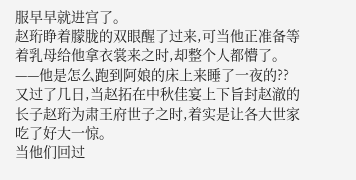服早早就进宫了。
赵珩睁着朦胧的双眼醒了过来,可当他正准备等着乳母给他拿衣裳来之时,却整个人都懵了。
——他是怎么跑到阿娘的床上来睡了一夜的??
又过了几日,当赵拓在中秋佳宴上下旨封赵澈的长子赵珩为肃王府世子之时,着实是让各大世家吃了好大一惊。
当他们回过